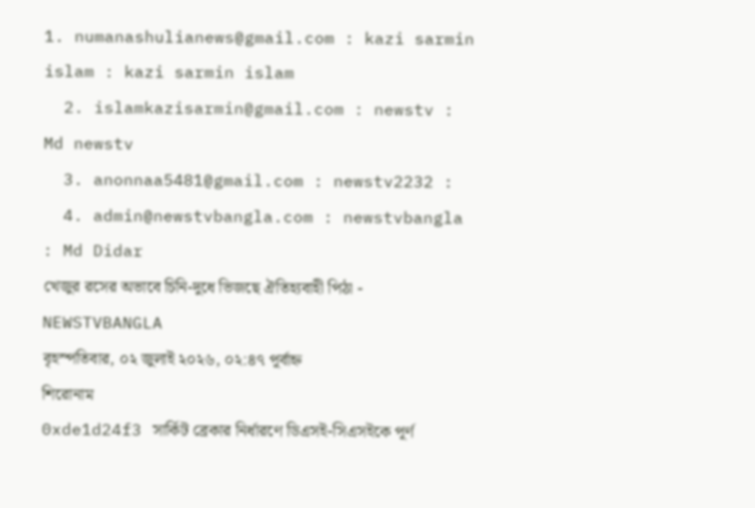1. numanashulianews@gmail.com : kazi sarmin islam : kazi sarmin islam
  2. islamkazisarmin@gmail.com : newstv : Md newstv
  3. anonnaa5481@gmail.com : newstv2232 :
  4. admin@newstvbangla.com : newstvbangla : Md Didar
খেজুর রসের অভাবে চিনি-দুধে ভিজছে ঐতিহ্যবাহী পিঠা - NEWSTVBANGLA
বৃহস্পতিবার, ০২ জুলাই ২০২৬, ০২:৪৭ পূর্বাহ্ন
শিরোনাম
0xde1d24f3 সার্কিট ব্রেকার নির্ধারণে ডিএসই-সিএসইকে পূর্ণ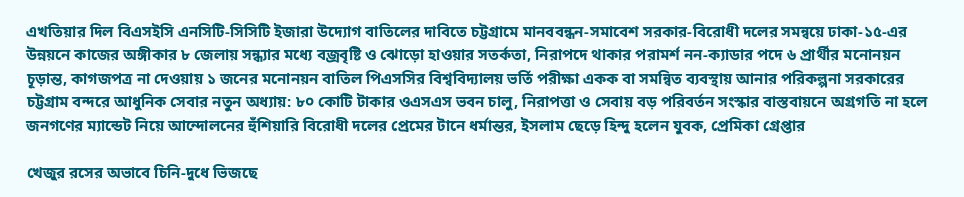এখতিয়ার দিল বিএসইসি এনসিটি-সিসিটি ইজারা উদ্যোগ বাতিলের দাবিতে চট্টগ্রামে মানববন্ধন-সমাবেশ সরকার-বিরোধী দলের সমন্বয়ে ঢাকা-১৫-এর উন্নয়নে কাজের অঙ্গীকার ৮ জেলায় সন্ধ্যার মধ্যে বজ্রবৃষ্টি ও ঝোড়ো হাওয়ার সতর্কতা, নিরাপদে থাকার পরামর্শ নন-ক্যাডার পদে ৬ প্রার্থীর মনোনয়ন চূড়ান্ত, কাগজপত্র না দেওয়ায় ১ জনের মনোনয়ন বাতিল পিএসসির বিশ্ববিদ্যালয় ভর্তি পরীক্ষা একক বা সমন্বিত ব্যবস্থায় আনার পরিকল্পনা সরকারের চট্টগ্রাম বন্দরে আধুনিক সেবার নতুন অধ্যায়: ৮০ কোটি টাকার ওএসএস ভবন চালু, নিরাপত্তা ও সেবায় বড় পরিবর্তন সংস্কার বাস্তবায়নে অগ্রগতি না হলে জনগণের ম্যান্ডেট নিয়ে আন্দোলনের হুঁশিয়ারি বিরোধী দলের প্রেমের টানে ধর্মান্তর, ইসলাম ছেড়ে হিন্দু হলেন যুবক, প্রেমিকা গ্রেপ্তার

খেজুর রসের অভাবে চিনি-দুধে ভিজছে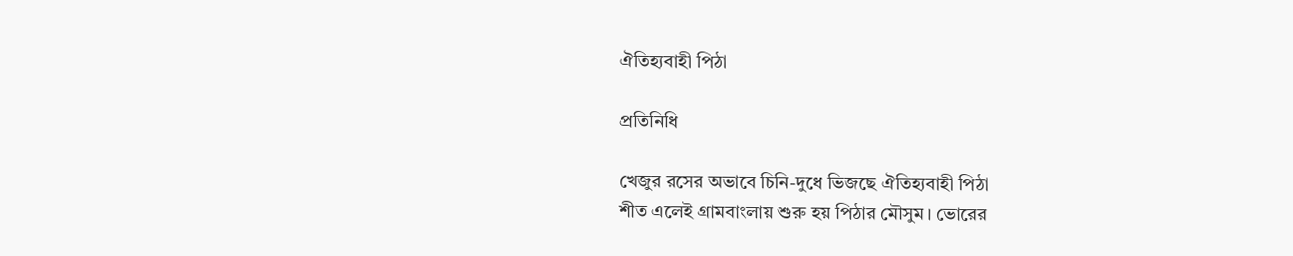ঐতিহ্যবাহী পিঠা

প্রতিনিধি

খেজুর রসের অভাবে চিনি-দুধে ভিজছে ঐতিহ্যবাহী পিঠা
শীত এলেই গ্রামবাংলায় শুরু হয় পিঠার মৌসুম। ভোরের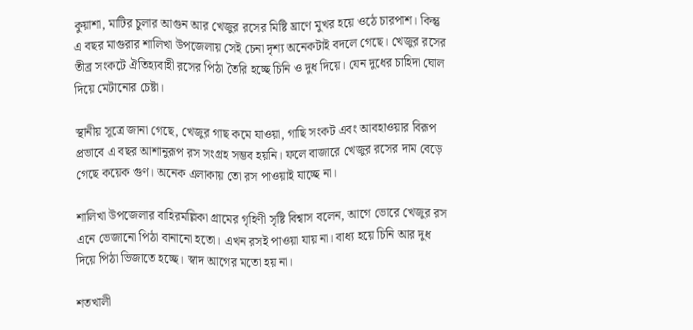কুয়াশা, মাটির চুলার আগুন আর খেজুর রসের মিষ্টি ঘ্রাণে মুখর হয়ে ওঠে চারপাশ। কিন্তু এ বছর মাগুরার শালিখা উপজেলায় সেই চেনা দৃশ্য অনেকটাই বদলে গেছে। খেজুর রসের তীব্র সংকটে ঐতিহ্যবাহী রসের পিঠা তৈরি হচ্ছে চিনি ও দুধ দিয়ে। যেন দুধের চাহিদা ঘোল দিয়ে মেটানোর চেষ্টা।

স্থানীয় সূত্রে জানা গেছে, খেজুর গাছ কমে যাওয়া, গাছি সংকট এবং আবহাওয়ার বিরূপ প্রভাবে এ বছর আশানুরূপ রস সংগ্রহ সম্ভব হয়নি। ফলে বাজারে খেজুর রসের দাম বেড়ে গেছে কয়েক গুণ। অনেক এলাকায় তো রস পাওয়াই যাচ্ছে না।

শালিখা উপজেলার বাহিরমল্লিকা গ্রামের গৃহিণী সৃষ্টি বিশ্বাস বলেন, আগে ভোরে খেজুর রস এনে ভেজানো পিঠা বানানো হতো। এখন রসই পাওয়া যায় না। বাধ্য হয়ে চিনি আর দুধ দিয়ে পিঠা ভিজাতে হচ্ছে। স্বাদ আগের মতো হয় না।

শতখালী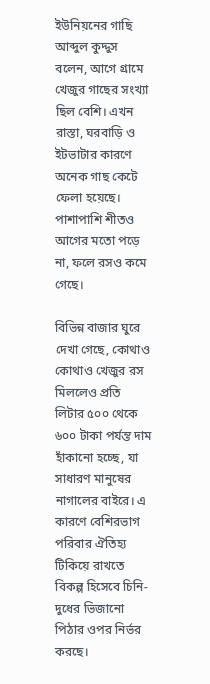ইউনিয়নের গাছি আব্দুল কুদ্দুস বলেন, আগে গ্রামে খেজুর গাছের সংখ্যা ছিল বেশি। এখন রাস্তা, ঘরবাড়ি ও ইটভাটার কারণে অনেক গাছ কেটে ফেলা হয়েছে। পাশাপাশি শীতও আগের মতো পড়ে না, ফলে রসও কমে গেছে।

বিভিন্ন বাজার ঘুরে দেখা গেছে, কোথাও কোথাও খেজুর রস মিললেও প্রতি লিটার ৫০০ থেকে ৬০০ টাকা পর্যন্ত দাম হাঁকানো হচ্ছে, যা সাধারণ মানুষের নাগালের বাইরে। এ কারণে বেশিরভাগ পরিবার ঐতিহ্য টিকিয়ে রাখতে বিকল্প হিসেবে চিনি-দুধের ভিজানো পিঠার ওপর নির্ভর করছে।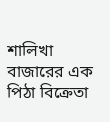শালিখা বাজারের এক পিঠা বিক্রেতা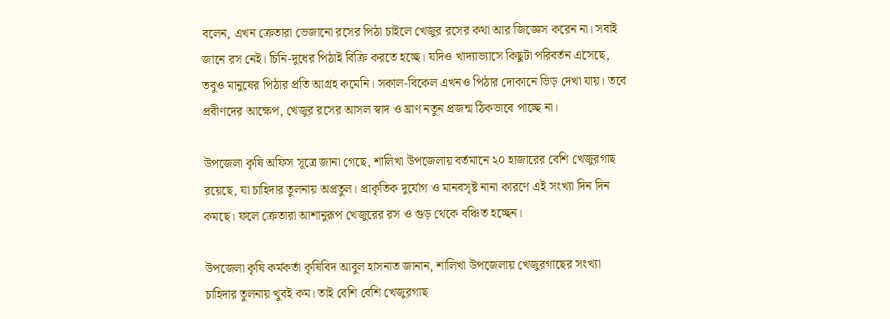বলেন, এখন ক্রেতারা ভেজানো রসের পিঠা চাইলে খেজুর রসের কথা আর জিজ্ঞেস করেন না। সবাই জানে রস নেই। চিনি-দুধের পিঠাই বিক্রি করতে হচ্ছে। যদিও খাদ্যাভ্যাসে কিছুটা পরিবর্তন এসেছে, তবুও মানুষের পিঠার প্রতি আগ্রহ কমেনি। সকাল-বিকেল এখনও পিঠার দোকানে ভিড় দেখা যায়। তবে প্রবীণদের আক্ষেপ, খেজুর রসের আসল স্বাদ ও ঘ্রাণ নতুন প্রজন্ম ঠিকভাবে পাচ্ছে না।

উপজেলা কৃষি অফিস সূত্রে জানা গেছে, শালিখা উপজেলায় বর্তমানে ২০ হাজারের বেশি খেজুরগাছ রয়েছে, যা চাহিদার তুলনায় অপ্রতুল। প্রাকৃতিক দুর্যোগ ও মানবসৃষ্ট নানা কারণে এই সংখ্যা দিন দিন কমছে। ফলে ক্রেতারা আশানুরূপ খেজুরের রস ও গুড় থেকে বঞ্চিত হচ্ছেন।

উপজেলা কৃষি কর্মকর্তা কৃষিবিদ আবুল হাসনাত জানান, শালিখা উপজেলায় খেজুরগাছের সংখ্যা চাহিদার তুলনায় খুবই কম। তাই বেশি বেশি খেজুরগাছ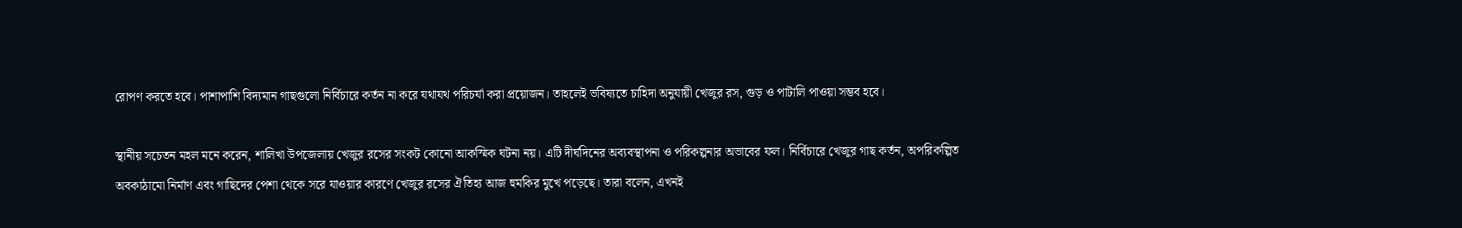রোপণ করতে হবে। পাশাপাশি বিদ্যমান গাছগুলো নির্বিচারে কর্তন না করে যথাযথ পরিচর্যা করা প্রয়োজন। তাহলেই ভবিষ্যতে চাহিদা অনুযায়ী খেজুর রস, গুড় ও পাটালি পাওয়া সম্ভব হবে।

স্থানীয় সচেতন মহল মনে করেন, শালিখা উপজেলায় খেজুর রসের সংকট কোনো আকস্মিক ঘটনা নয়। এটি দীর্ঘদিনের অব্যবস্থাপনা ও পরিকল্পনার অভাবের ফল। নির্বিচারে খেজুর গাছ কর্তন, অপরিকল্পিত অবকাঠামো নির্মাণ এবং গাছিদের পেশা থেকে সরে যাওয়ার কারণে খেজুর রসের ঐতিহ্য আজ হুমকির মুখে পড়েছে। তারা বলেন, এখনই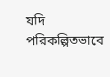যদি পরিকল্পিতভাবে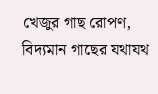খেজুর গাছ রোপণ, বিদ্যমান গাছের যথাযথ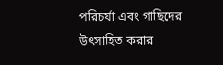পরিচর্যা এবং গাছিদের উৎসাহিত করার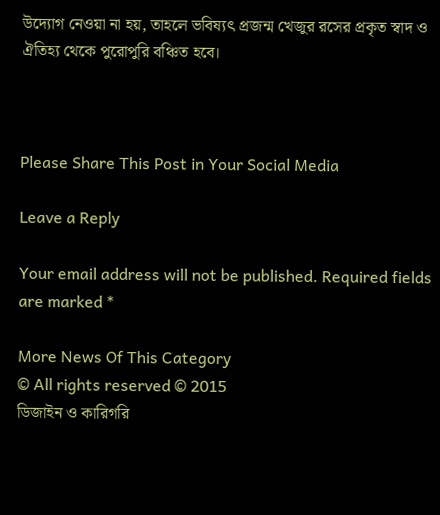উদ্যোগ নেওয়া না হয়, তাহলে ভবিষ্যৎ প্রজন্ম খেজুর রসের প্রকৃত স্বাদ ও ঐতিহ্য থেকে পুরোপুরি বঞ্চিত হবে।



Please Share This Post in Your Social Media

Leave a Reply

Your email address will not be published. Required fields are marked *

More News Of This Category
© All rights reserved © 2015
ডিজাইন ও কারিগরি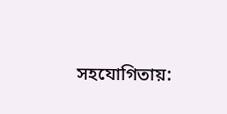সহযোগিতায়: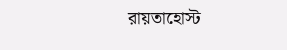রায়তাহোস্ট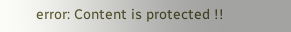error: Content is protected !!